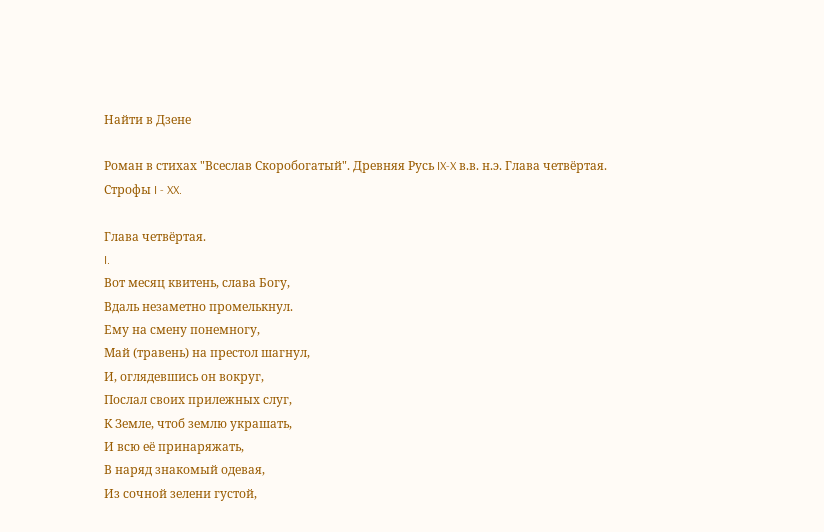Найти в Дзене

Роман в стихах "Всеслав Скоробогатый". Древняя Русь IX-X в.в. н.э. Глава четвёртая. Строфы I - XX.

Глава четвёртая.
I.
Вот месяц квитень, слава Богу,
Вдаль незаметно промелькнул.
Ему на смену понемногу,
Май (травень) на престол шагнул,
И, оглядевшись он вокруг,
Послал своих прилежных слуг,
К Земле, чтоб землю украшать,
И всю её принаряжать,
В наряд знакомый одевая,
Из сочной зелени густой,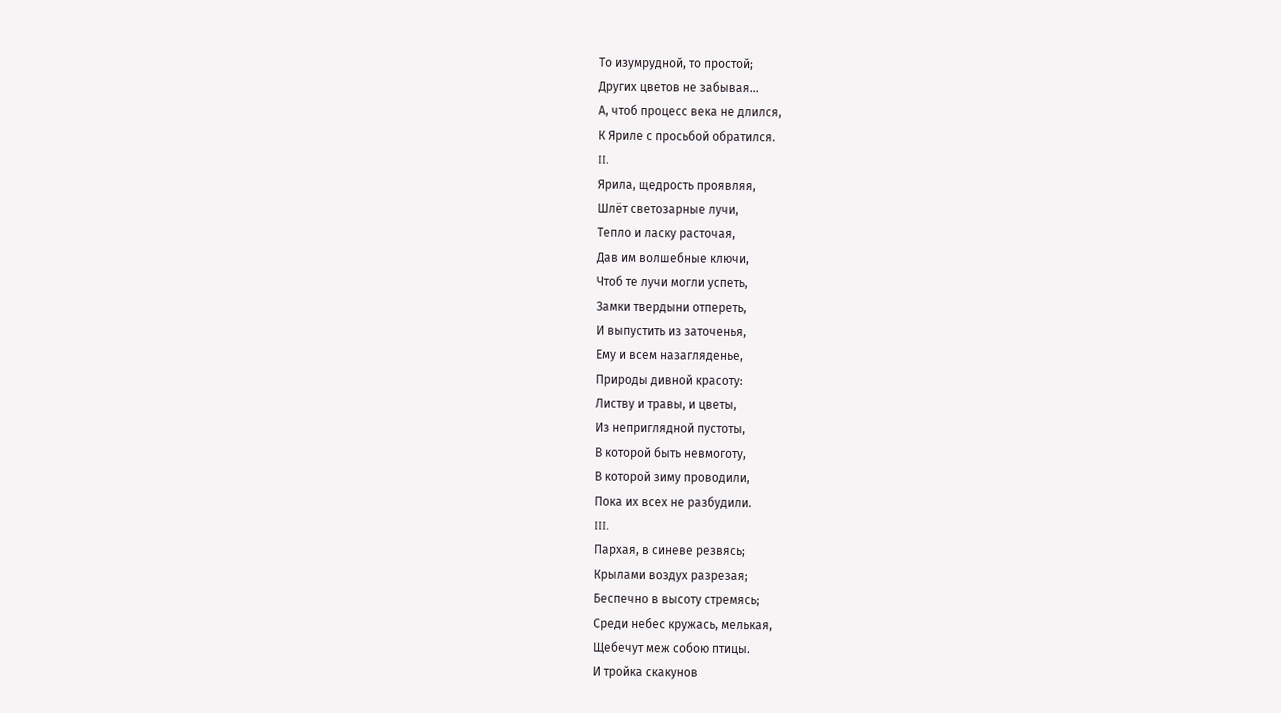То изумрудной, то простой;
Других цветов не забывая...
А, чтоб процесс века не длился,
К Яриле с просьбой обратился.
II.
Ярила, щедрость проявляя,
Шлёт светозарные лучи,
Тепло и ласку расточая,
Дав им волшебные ключи,
Чтоб те лучи могли успеть,
Замки твердыни отпереть,
И выпустить из заточенья,
Ему и всем назагляденье,
Природы дивной красоту:
Листву и травы, и цветы,
Из неприглядной пустоты,
В которой быть невмоготу,
В которой зиму проводили,
Пока их всех не разбудили.
III.
Пархая, в синеве резвясь;
Крылами воздух разрезая;
Беспечно в высоту стремясь;
Среди небес кружась, мелькая,
Щебечут меж собою птицы.
И тройка скакунов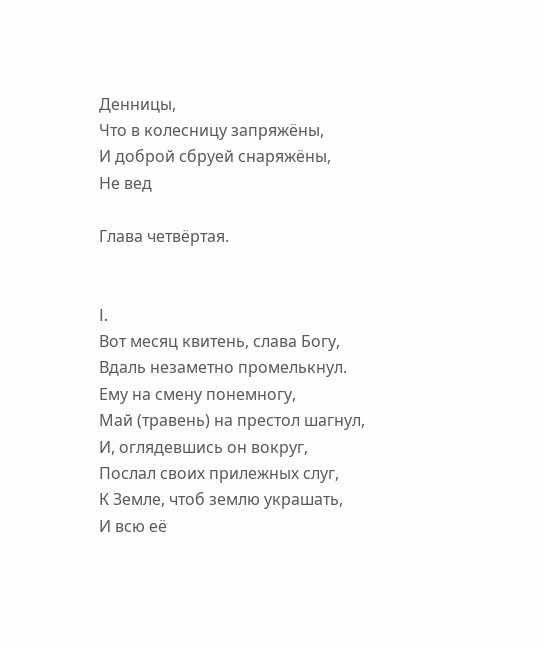Денницы,
Что в колесницу запряжёны,
И доброй сбруей снаряжёны,
Не вед

Глава четвёртая.


I.
Вот месяц квитень, слава Богу,
Вдаль незаметно промелькнул.
Ему на смену понемногу,
Май (травень) на престол шагнул,
И, оглядевшись он вокруг,
Послал своих прилежных слуг,
К Земле, чтоб землю украшать,
И всю её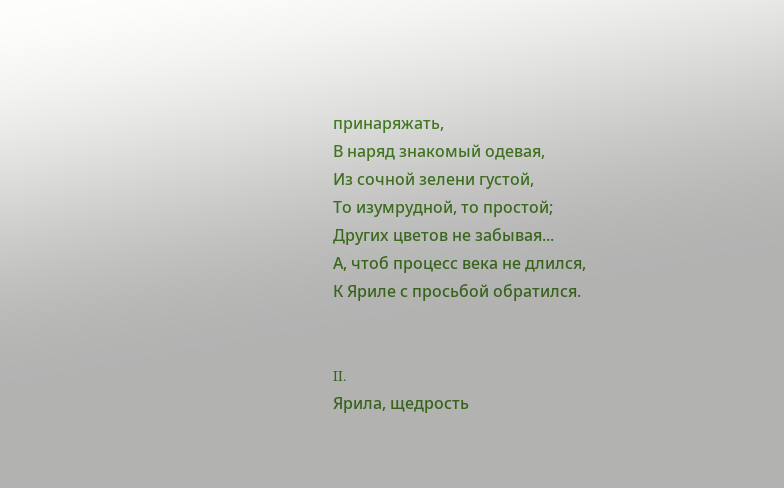принаряжать,
В наряд знакомый одевая,
Из сочной зелени густой,
То изумрудной, то простой;
Других цветов не забывая...
А, чтоб процесс века не длился,
К Яриле с просьбой обратился.


II.
Ярила, щедрость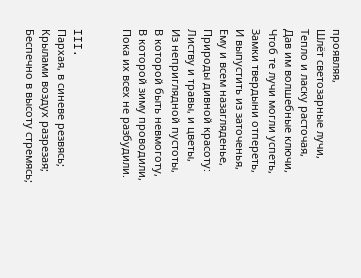проявляя,
Шлёт светозарные лучи,
Тепло и ласку расточая,
Дав им волшебные ключи,
Чтоб те лучи могли успеть,
Замки твердыни отпереть,
И выпустить из заточенья,
Ему и всем назагляденье,
Природы дивной красоту:
Листву и травы, и цветы,
Из неприглядной пустоты,
В которой быть невмоготу,
В которой зиму проводили,
Пока их всех не разбудили.


III.
Пархая, в синеве резвясь;
Крылами воздух разрезая;
Беспечно в высоту стремясь;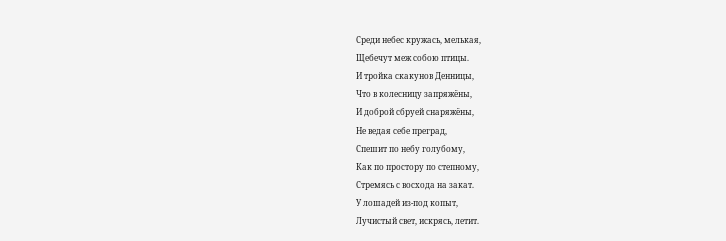Среди небес кружась, мелькая,
Щебечут меж собою птицы.
И тройка скакунов Денницы,
Что в колесницу запряжёны,
И доброй сбруей снаряжёны,
Не ведая себе преград,
Спешит по небу голубому,
Как по простору по степному,
Стремясь с восхода на закат.
У лошадей из-под копыт,
Лучистый свет, искрясь, летит.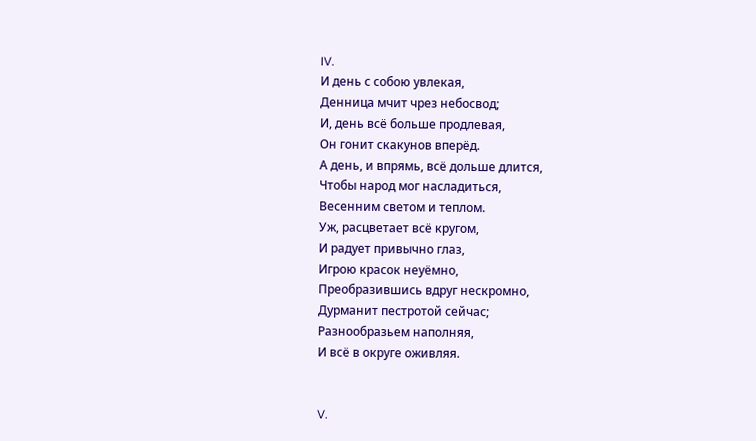IV.
И день с собою увлекая,
Денница мчит чрез небосвод;
И, день всё больше продлевая,
Он гонит скакунов вперёд.
А день, и впрямь, всё дольше длится,
Чтобы народ мог насладиться,
Весенним светом и теплом.
Уж, расцветает всё кругом,
И радует привычно глаз,
Игрою красок неуёмно,
Преобразившись вдруг нескромно,
Дурманит пестротой сейчас;
Разнообразьем наполняя,
И всё в округе оживляя.


V.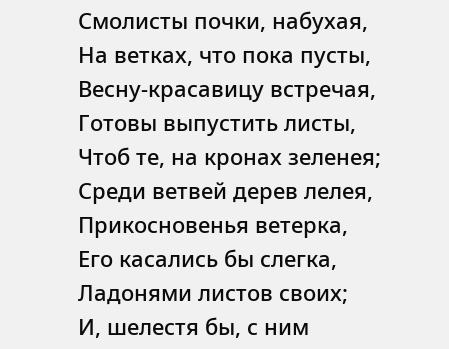Смолисты почки, набухая,
На ветках, что пока пусты,
Весну-красавицу встречая,
Готовы выпустить листы,
Чтоб те, на кронах зеленея;
Среди ветвей дерев лелея,
Прикосновенья ветерка,
Его касались бы слегка,
Ладонями листов своих;
И, шелестя бы, с ним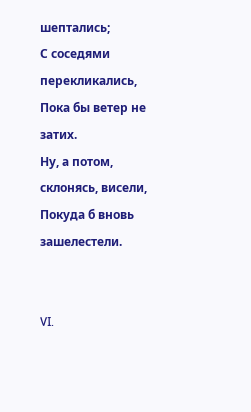шептались;
С соседями перекликались,
Пока бы ветер не затих.
Ну, а потом, склонясь, висели,
Покуда б вновь зашелестели.


VI.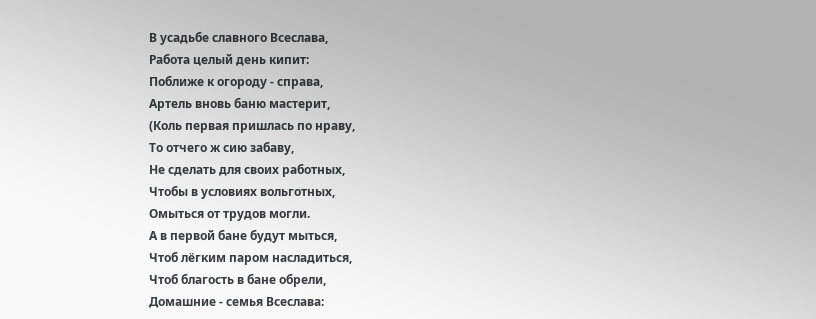В усадьбе славного Всеслава,
Работа целый день кипит:
Поближе к огороду - справа,
Артель вновь баню мастерит,
(Коль первая пришлась по нраву,
То отчего ж сию забаву,
Не сделать для своих работных,
Чтобы в условиях вольготных,
Омыться от трудов могли.
А в первой бане будут мыться,
Чтоб лёгким паром насладиться,
Чтоб благость в бане обрели,
Домашние - семья Всеслава: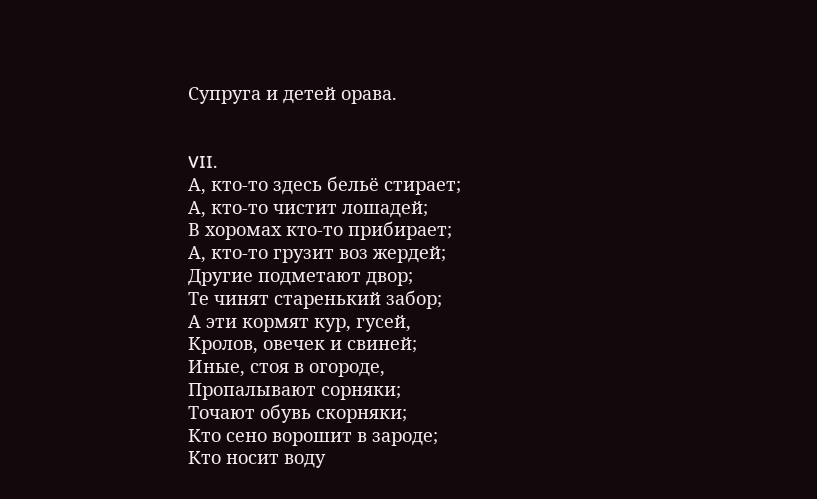Супруга и детей орава.


VII.
А, кто-то здесь бельё стирает;
А, кто-то чистит лошадей;
В хоромах кто-то прибирает;
А, кто-то грузит воз жердей;
Другие подметают двор;
Те чинят старенький забор;
А эти кормят кур, гусей,
Кролов, овечек и свиней;
Иные, стоя в огороде,
Пропалывают сорняки;
Точают обувь скорняки;
Кто сено ворошит в зароде;
Кто носит воду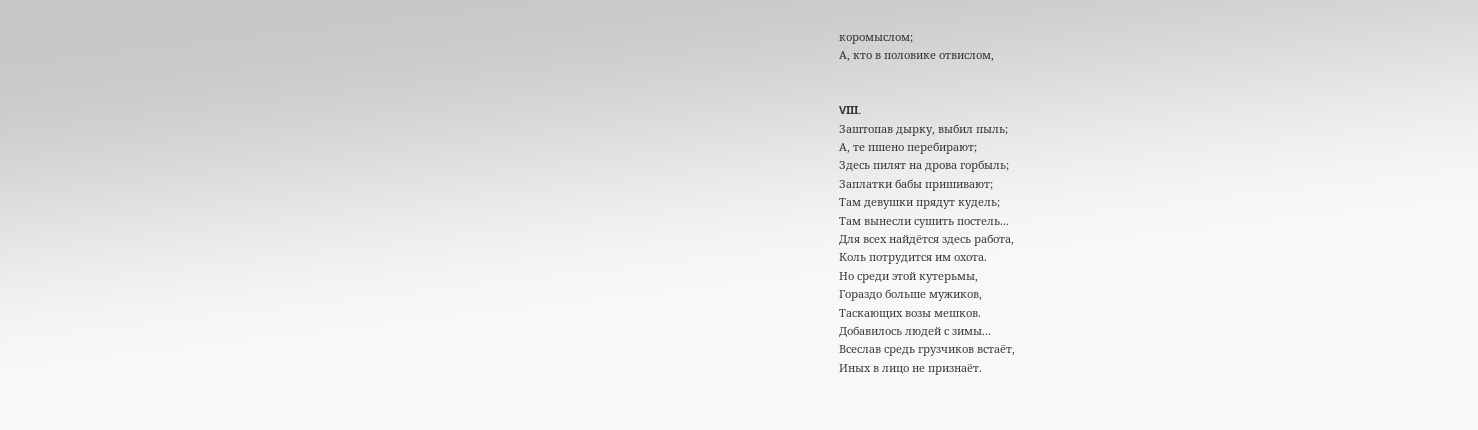коромыслом;
А, кто в половике отвислом,


VIII.
Заштопав дырку, выбил пыль;
А, те пшено перебирают;
Здесь пилят на дрова горбыль;
Заплатки бабы пришивают;
Там девушки прядут кудель;
Там вынесли сушить постель...
Для всех найдётся здесь работа,
Коль потрудится им охота.
Но среди этой кутерьмы,
Гораздо больше мужиков,
Таскающих возы мешков.
Добавилось людей с зимы...
Всеслав средь грузчиков встаёт,
Иных в лицо не признаёт.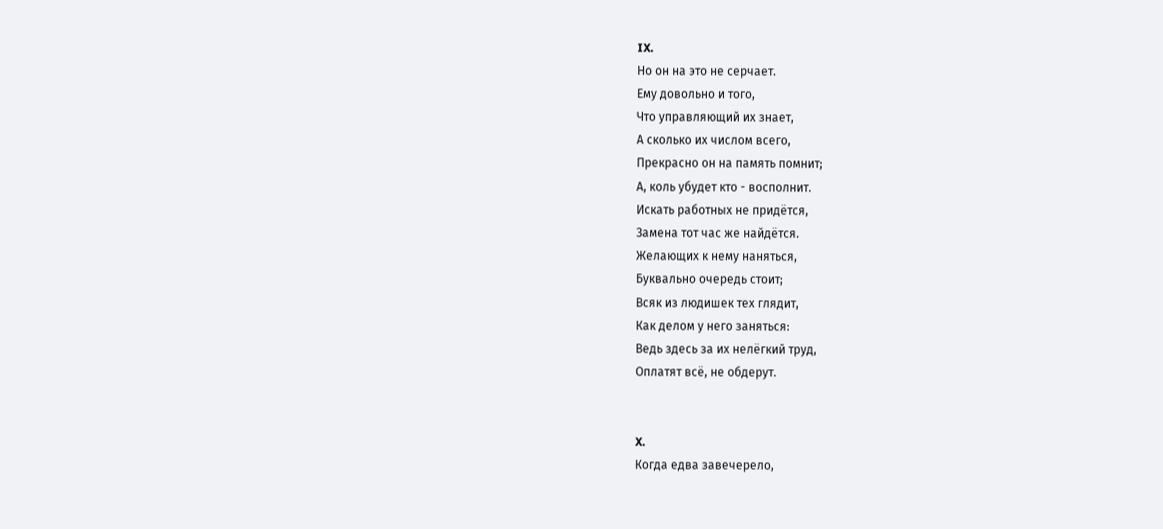IX.
Но он на это не серчает.
Ему довольно и того,
Что управляющий их знает,
А сколько их числом всего,
Прекрасно он на память помнит;
А, коль убудет кто - восполнит.
Искать работных не придётся,
Замена тот час же найдётся.
Желающих к нему наняться,
Буквально очередь стоит;
Всяк из людишек тех глядит,
Как делом у него заняться:
Ведь здесь за их нелёгкий труд,
Оплатят всё, не обдерут.


X.
Когда едва завечерело,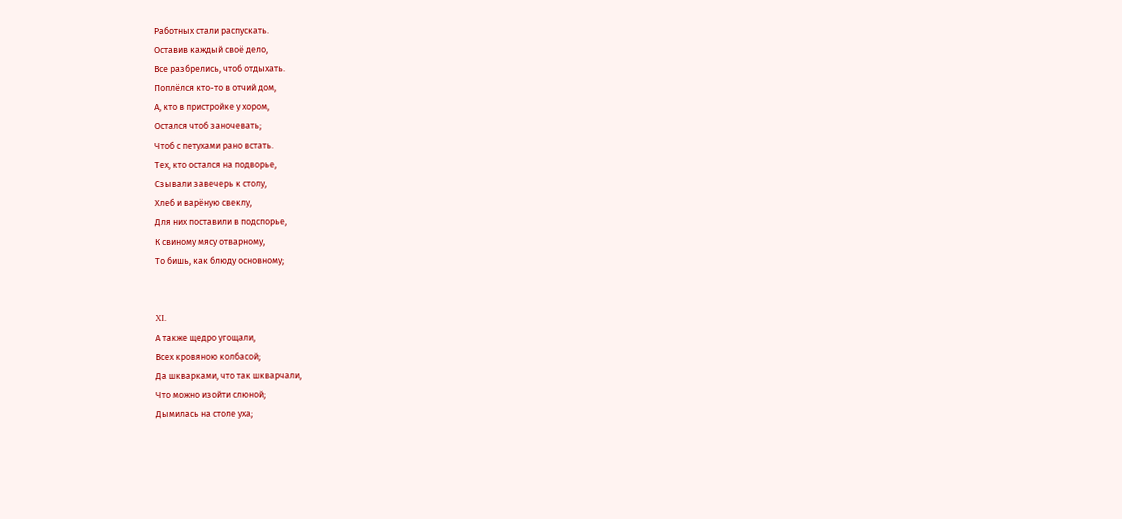Работных стали распускать.
Оставив каждый своё дело,
Все разбрелись, чтоб отдыхать.
Поплёлся кто-то в отчий дом,
А, кто в пристройке у хором,
Остался чтоб заночевать;
Чтоб с петухами рано встать.
Тех, кто остался на подворье,
Сзывали завечерь к столу,
Хлеб и варёную свеклу,
Для них поставили в подспорье,
К свиному мясу отварному,
То бишь, как блюду основному;


XI.
А также щедро угощали,
Всех кровяною колбасой;
Да шкварками, что так шкварчали,
Что можно изойти слюной;
Дымилась на столе уха;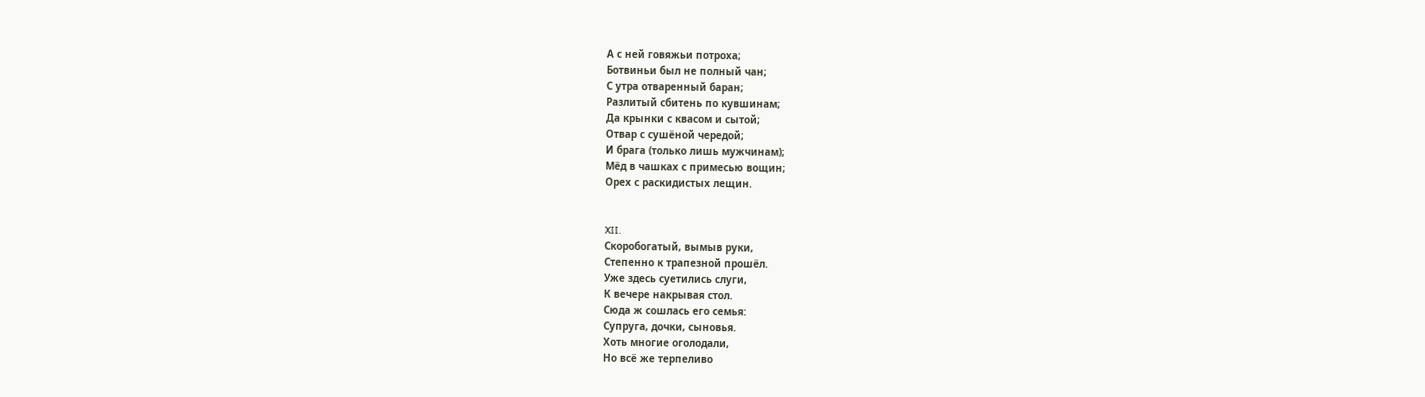А с ней говяжьи потроха;
Ботвиньи был не полный чан;
С утра отваренный баран;
Разлитый сбитень по кувшинам;
Да крынки с квасом и сытой;
Отвар с сушёной чередой;
И брага (только лишь мужчинам);
Мёд в чашках с примесью вощин;
Орех с раскидистых лещин.


XII.
Скоробогатый, вымыв руки,
Степенно к трапезной прошёл.
Уже здесь суетились слуги,
К вечере накрывая стол.
Сюда ж сошлась его семья:
Супруга, дочки, сыновья.
Хоть многие оголодали,
Но всё же терпеливо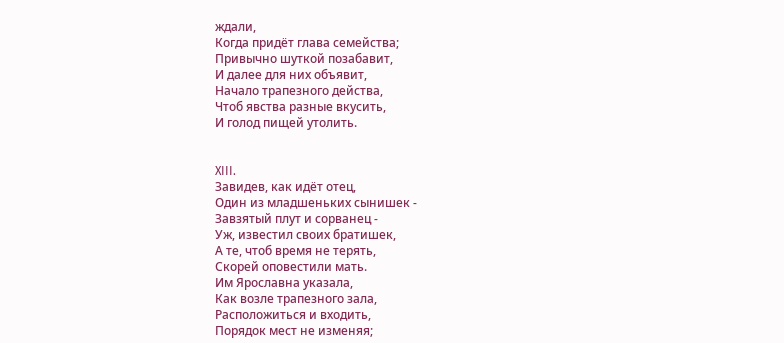ждали,
Когда придёт глава семейства;
Привычно шуткой позабавит,
И далее для них объявит,
Начало трапезного действа,
Чтоб явства разные вкусить,
И голод пищей утолить.


XIII.
Завидев, как идёт отец,
Один из младшеньких сынишек -
Завзятый плут и сорванец -
Уж, известил своих братишек,
А те, чтоб время не терять,
Скорей оповестили мать.
Им Ярославна указала,
Как возле трапезного зала,
Расположиться и входить,
Порядок мест не изменяя;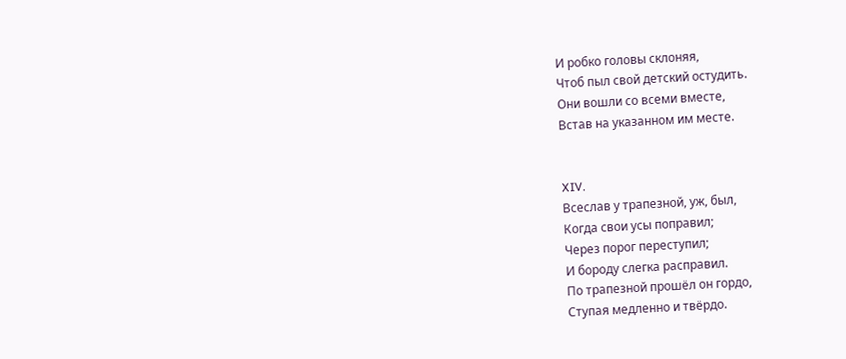И робко головы склоняя,
Чтоб пыл свой детский остудить.
Они вошли со всеми вместе,
Встав на указанном им месте.


XIV.
Всеслав у трапезной, уж, был,
Когда свои усы поправил;
Через порог переступил;
И бороду слегка расправил.
По трапезной прошёл он гордо,
Ступая медленно и твёрдо.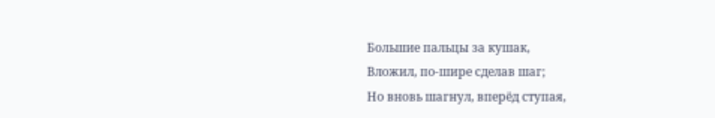Большие пальцы за кушак,
Вложил, по-шире сделав шаг;
Но вновь шагнул, вперёд ступая,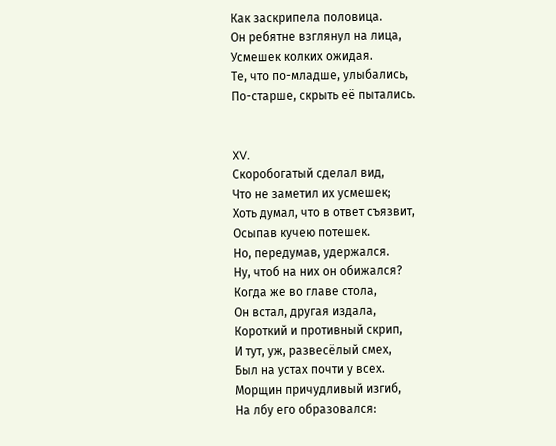Как заскрипела половица.
Он ребятне взглянул на лица,
Усмешек колких ожидая.
Те, что по-младше, улыбались,
По-старше, скрыть её пытались.


XV.
Скоробогатый сделал вид,
Что не заметил их усмешек;
Хоть думал, что в ответ съязвит,
Осыпав кучею потешек.
Но, передумав, удержался.
Ну, чтоб на них он обижался?
Когда же во главе стола,
Он встал, другая издала,
Короткий и противный скрип,
И тут, уж, развесёлый смех,
Был на устах почти у всех.
Морщин причудливый изгиб,
На лбу его образовался: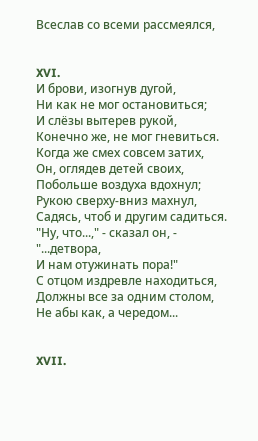Всеслав со всеми рассмеялся,


XVI.
И брови, изогнув дугой,
Ни как не мог остановиться;
И слёзы вытерев рукой,
Конечно же, не мог гневиться.
Когда же смех совсем затих,
Он, оглядев детей своих,
Побольше воздуха вдохнул;
Рукою сверху-вниз махнул,
Садясь, чтоб и другим садиться.
"Ну, что...," - сказал он, - "...детвора,
И нам отужинать пора!"
С отцом издревле находиться,
Должны все за одним столом,
Не абы как, а чередом...


XVII.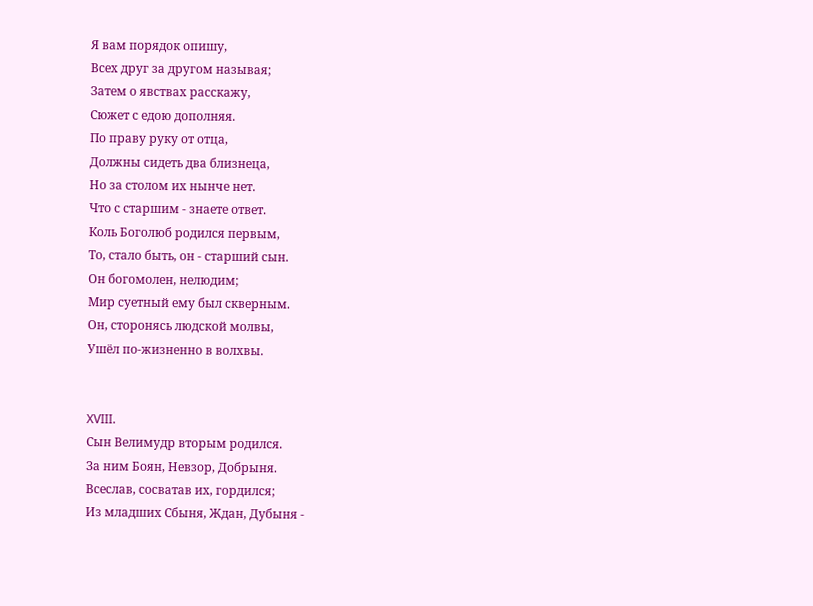Я вам порядок опишу,
Всех друг за другом называя;
Затем о явствах расскажу,
Сюжет с едою дополняя.
По праву руку от отца,
Должны сидеть два близнеца,
Но за столом их нынче нет.
Что с старшим - знаете ответ.
Коль Боголюб родился первым,
То, стало быть, он - старший сын.
Он богомолен, нелюдим;
Мир суетный ему был скверным.
Он, сторонясь людской молвы,
Ушёл по-жизненно в волхвы.


XVIII.
Сын Велимудр вторым родился.
За ним Боян, Невзор, Добрыня.
Всеслав, сосватав их, гордился;
Из младших Сбыня, Ждан, Дубыня -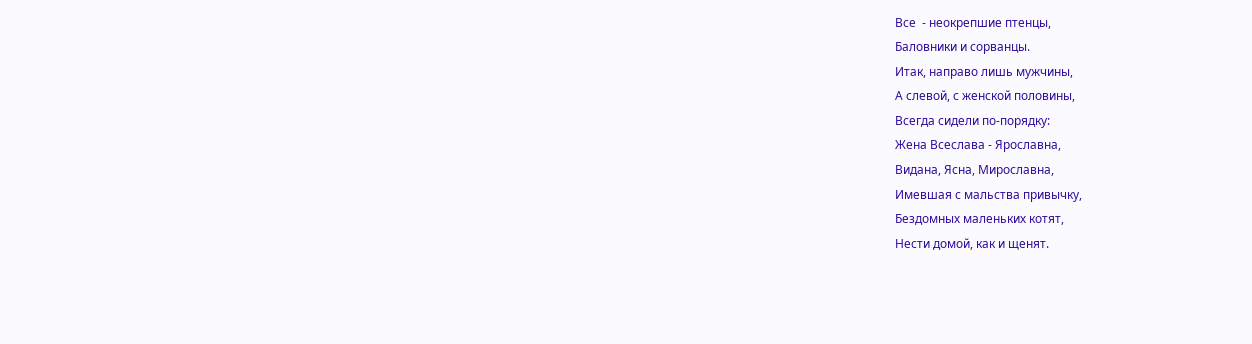Все  - неокрепшие птенцы,
Баловники и сорванцы.
Итак, направо лишь мужчины,
А слевой, с женской половины,
Всегда сидели по-порядку:
Жена Всеслава - Ярославна,
Видана, Ясна, Мирославна,
Имевшая с мальства привычку,
Бездомных маленьких котят,
Нести домой, как и щенят.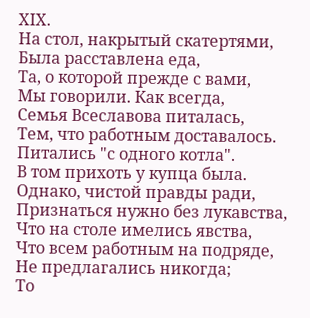XIX.
На стол, накрытый скатертями,
Была расставлена еда,
Та, о которой прежде с вами,
Мы говорили. Как всегда,
Семья Всеславова питалась,
Тем, что работным доставалось.
Питались "с одного котла".
В том прихоть у купца была.
Однако, чистой правды ради,
Признаться нужно без лукавства,
Что на столе имелись явства,
Что всем работным на подряде,
Не предлагались никогда;
То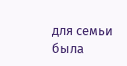для семьи была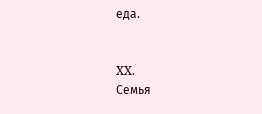еда.


XX.
Семья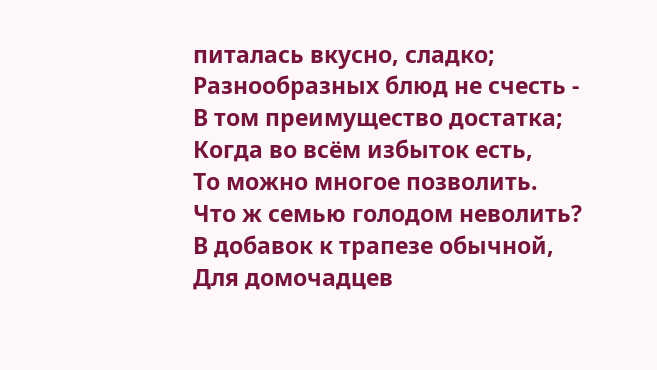питалась вкусно, сладко;
Разнообразных блюд не счесть -
В том преимущество достатка;
Когда во всём избыток есть,
То можно многое позволить.
Что ж семью голодом неволить?
В добавок к трапезе обычной,
Для домочадцев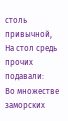столь привычной,
На стол средь прочих подавали:
Во множестве заморских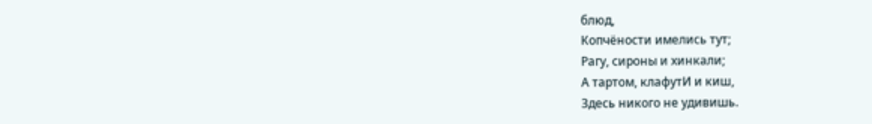блюд,
Копчёности имелись тут;
Рагу, сироны и хинкали;
А тартом, клафутИ и киш,
Здесь никого не удивишь.